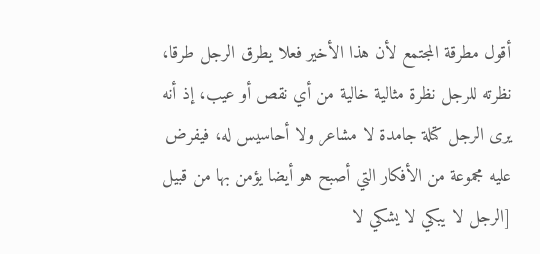أقول مطرقة المجتمع لأن هذا الأخير فعلا يطرق الرجل طرقا، نظرته للرجل نظرة مثالية خالية من أي نقص أو عيب، إذ أنه يرى الرجل كتلة جامدة لا مشاعر ولا أحاسيس له، فيفرض عليه مجموعة من الأفكار التي أصبح هو أيضا يؤمن بها من قبيل [الرجل لا يبكي لا يشكي لا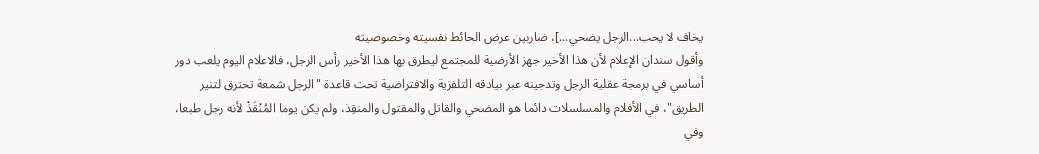يخاف لا يحب...الرجل يضحي...]، ضاربين عرض الحائط نفسيته وخصوصيته
وأقول سندان الإعلام لأن هذا الأخير جهز الأرضية للمجتمع ليطرق بها هذا الأخير رأس الرجل، فالاعلام اليوم يلعب دور أساسي في برمجة عقلية الرجل وتدجينه عبر بيادقه التلفزية والافتراضية تحت قاعدة "الرجل شمعة تحترق لتنير الطريق"، في الأفلام والمسلسلات دائما هو المضحي والقاتل والمقتول والمنقِذ، ولم يكن يوما المُنْقَذْ لأنه رجل طبعا، وفي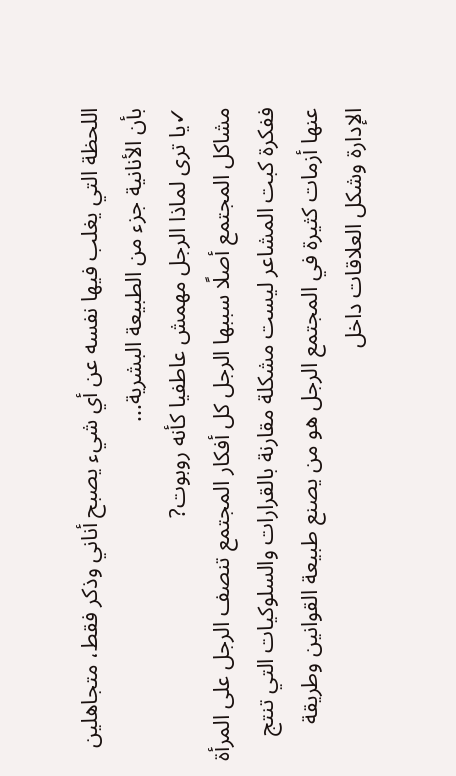اللحظة التي يغلب فيها نفسه عن أي شيء يصبح أناني وذكر فقط، متجاهلين بأن الأنانية جزء من الطبيعة البشرية...
✓يا ترى لماذا الرجل مهمش عاطفيا كأنه روبوت?
مشاكل المجتمع أصلًا سببها الرجل كل أفكار المجتمع تنصف الرجل على المرأة ففكرة كبت المشاعر ليست مشكلة مقارنة بالقرارات والسلوكيات التي تنتج عنها أزمات كثيرة في المجتمع الرجل هو من يصنع طبيعة القوانين وطريقة الإدارة وشكل العلاقات داخل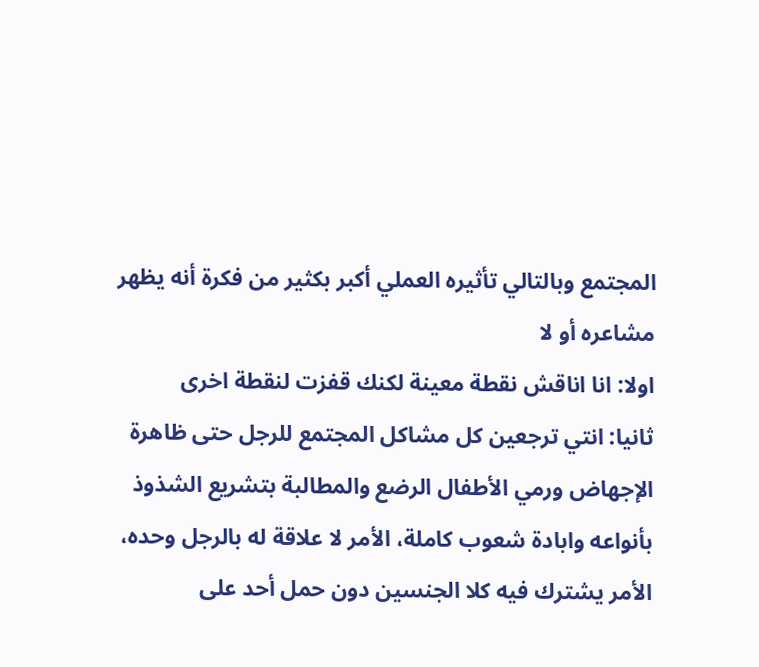المجتمع وبالتالي تأثيره العملي أكبر بكثير من فكرة أنه يظهر مشاعره أو لا
اولا: انا اناقش نقطة معينة لكنك قفزت لنقطة اخرى
ثانيا: انتي ترجعين كل مشاكل المجتمع للرجل حتى ظاهرة الإجهاض ورمي الأطفال الرضع والمطالبة بتشريع الشذوذ بأنواعه وابادة شعوب كاملة، الأمر لا علاقة له بالرجل وحده، الأمر يشترك فيه كلا الجنسين دون حمل أحد على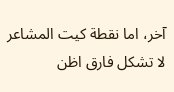آخر، اما نقطة كيت المشاعر لا تشكل فارق اظن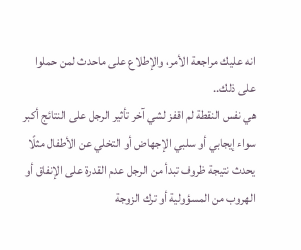انه عليك مراجعة الأمر، والإطلاع على ماحدث لمن حملوا على ذلك..
هي نفس النقطة لم اقفز لشي آخر تأثير الرجل على النتائج أكبر سواء إيجابي أو سلبي الإجهاض أو التخلي عن الأطفال مثلًا يحدث نتيجة ظروف تبدأ من الرجل عدم القدرة على الإنفاق أو الهروب من المسؤولية أو ترك الزوجة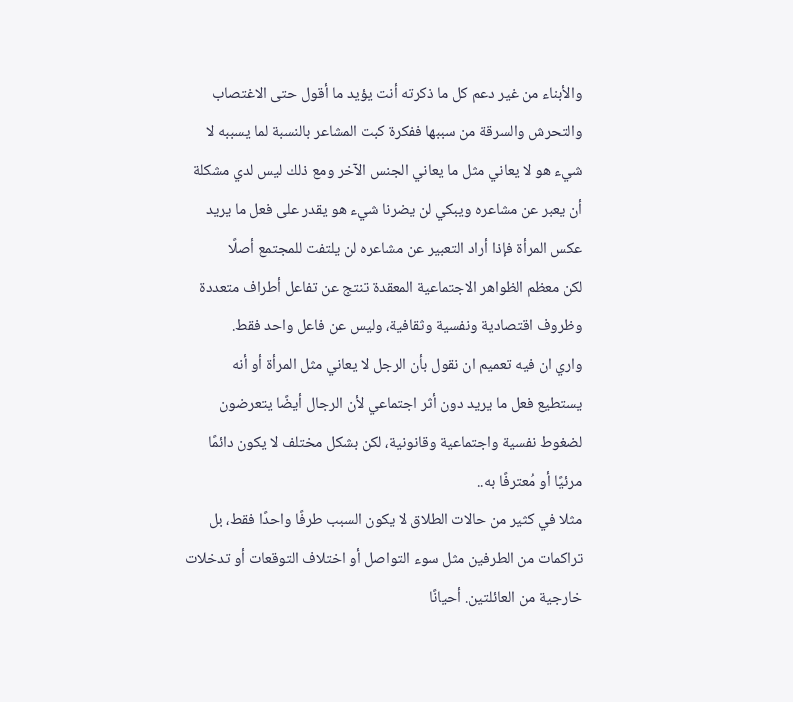والأبناء من غير دعم كل ما ذكرته أنت يؤيد ما أقول حتى الاغتصاب والتحرش والسرقة من سببها ففكرة كبت المشاعر بالنسبة لما يسببه لا شيء هو لا يعاني مثل ما يعاني الجنس الآخر ومع ذلك ليس لدي مشكلة أن يعبر عن مشاعره ويبكي لن يضرنا شيء هو يقدر على فعل ما يريد عكس المرأة فإذا أراد التعبير عن مشاعره لن يلتفت للمجتمع أصلًا
لكن معظم الظواهر الاجتماعية المعقدة تنتج عن تفاعل أطراف متعددة وظروف اقتصادية ونفسية وثقافية، وليس عن فاعل واحد فقط.
واري ان فيه تعميم ان نقول بأن الرجل لا يعاني مثل المرأة أو أنه يستطيع فعل ما يريد دون أثر اجتماعي لأن الرجال أيضًا يتعرضون لضغوط نفسية واجتماعية وقانونية، لكن بشكل مختلف لا يكون دائمًا مرئيًا أو مُعترفًا به..
مثلا في كثير من حالات الطلاق لا يكون السبب طرفًا واحدًا فقط، بل تراكمات من الطرفين مثل سوء التواصل أو اختلاف التوقعات أو تدخلات خارجية من العائلتين. أحيانًا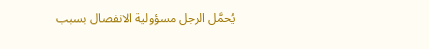يُحمَّل الرجل مسؤولية الانفصال بسبب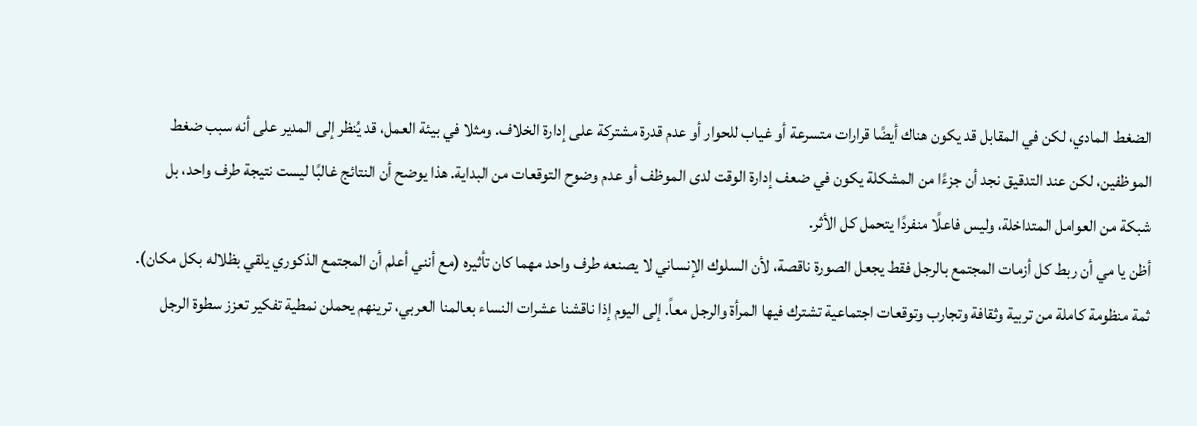الضغط المادي، لكن في المقابل قد يكون هناك أيضًا قرارات متسرعة أو غياب للحوار أو عدم قدرة مشتركة على إدارة الخلاف. ومثلا في بيئة العمل، قد يُنظر إلى المدير على أنه سبب ضغط الموظفين، لكن عند التدقيق نجد أن جزءًا من المشكلة يكون في ضعف إدارة الوقت لدى الموظف أو عدم وضوح التوقعات من البداية. هذا يوضح أن النتائج غالبًا ليست نتيجة طرف واحد، بل شبكة من العوامل المتداخلة، وليس فاعلًا منفردًا يتحمل كل الأثر.
أظن يا مي أن ربط كل أزمات المجتمع بالرجل فقط يجعل الصورة ناقصة، لأن السلوك الإنساني لا يصنعه طرف واحد مهما كان تأثيره (مع أنني أعلم أن المجتمع الذكوري يلقي بظلاله بكل مكان). ثمة منظومة كاملة من تربية وثقافة وتجارب وتوقعات اجتماعية تشترك فيها المرأة والرجل معاً. إلى اليوم إذا ناقشنا عشرات النساء بعالمنا العربي، ترينهم يحملن نمطية تفكير تعزز سطوة الرجل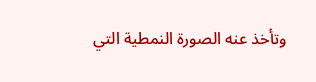وتأخذ عنه الصورة النمطية التي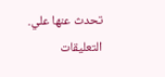تحدث عنها علي.
التعليقات